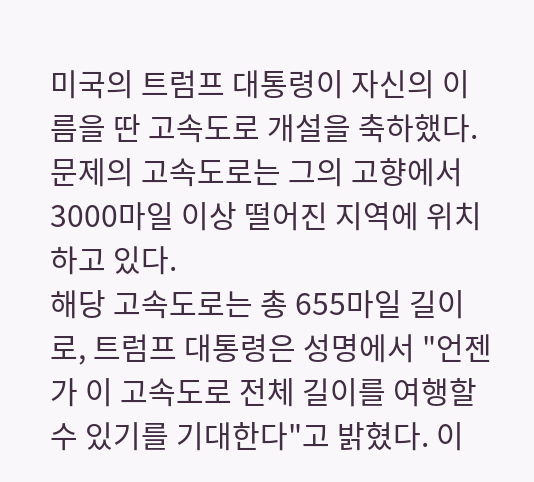미국의 트럼프 대통령이 자신의 이름을 딴 고속도로 개설을 축하했다. 문제의 고속도로는 그의 고향에서 3000마일 이상 떨어진 지역에 위치하고 있다.
해당 고속도로는 총 655마일 길이로, 트럼프 대통령은 성명에서 "언젠가 이 고속도로 전체 길이를 여행할 수 있기를 기대한다"고 밝혔다. 이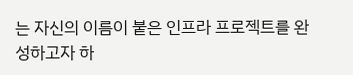는 자신의 이름이 붙은 인프라 프로젝트를 완성하고자 하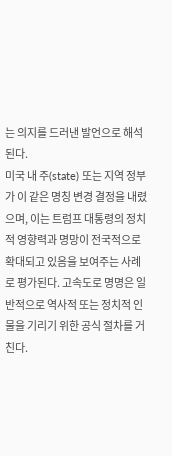는 의지를 드러낸 발언으로 해석된다.
미국 내 주(state) 또는 지역 정부가 이 같은 명칭 변경 결정을 내렸으며, 이는 트럼프 대통령의 정치적 영향력과 명망이 전국적으로 확대되고 있음을 보여주는 사례로 평가된다. 고속도로 명명은 일반적으로 역사적 또는 정치적 인물을 기리기 위한 공식 절차를 거친다.